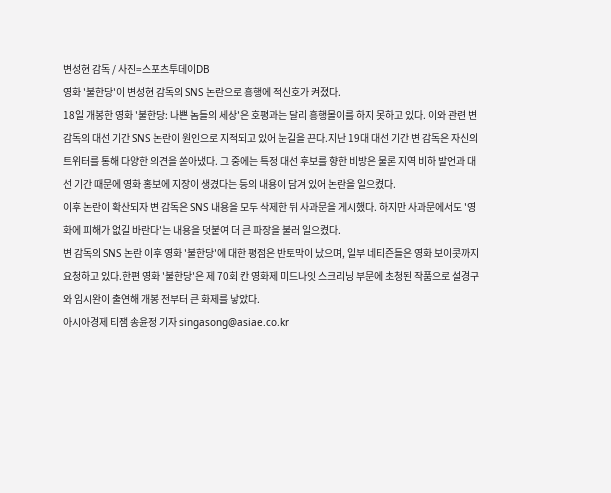변성현 감독 / 사진=스포츠투데이DB
영화 '불한당'이 변성현 감독의 SNS 논란으로 흥행에 적신호가 켜졌다.
18일 개봉한 영화 '불한당: 나쁜 놈들의 세상'은 호평과는 달리 흥행몰이를 하지 못하고 있다. 이와 관련 변 감독의 대선 기간 SNS 논란이 원인으로 지적되고 있어 눈길을 끈다.지난 19대 대선 기간 변 감독은 자신의 트위터를 통해 다양한 의견을 쏟아냈다. 그 중에는 특정 대선 후보를 향한 비방은 물론 지역 비하 발언과 대선 기간 때문에 영화 홍보에 지장이 생겼다는 등의 내용이 담겨 있어 논란을 일으켰다.
이후 논란이 확산되자 변 감독은 SNS 내용을 모두 삭제한 뒤 사과문을 게시했다. 하지만 사과문에서도 '영화에 피해가 없길 바란다'는 내용을 덧붙여 더 큰 파장을 불러 일으켰다.
변 감독의 SNS 논란 이후 영화 '불한당'에 대한 평점은 반토막이 났으며, 일부 네티즌들은 영화 보이콧까지 요청하고 있다.한편 영화 '불한당'은 제 70회 칸 영화제 미드나잇 스크리닝 부문에 초청된 작품으로 설경구와 임시완이 출연해 개봉 전부터 큰 화제를 낳았다.
아시아경제 티잼 송윤정 기자 singasong@asiae.co.kr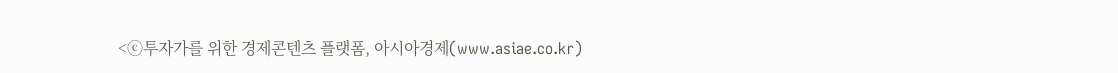<ⓒ투자가를 위한 경제콘텐츠 플랫폼, 아시아경제(www.asiae.co.kr)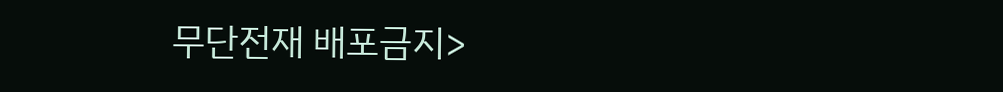무단전재 배포금지>